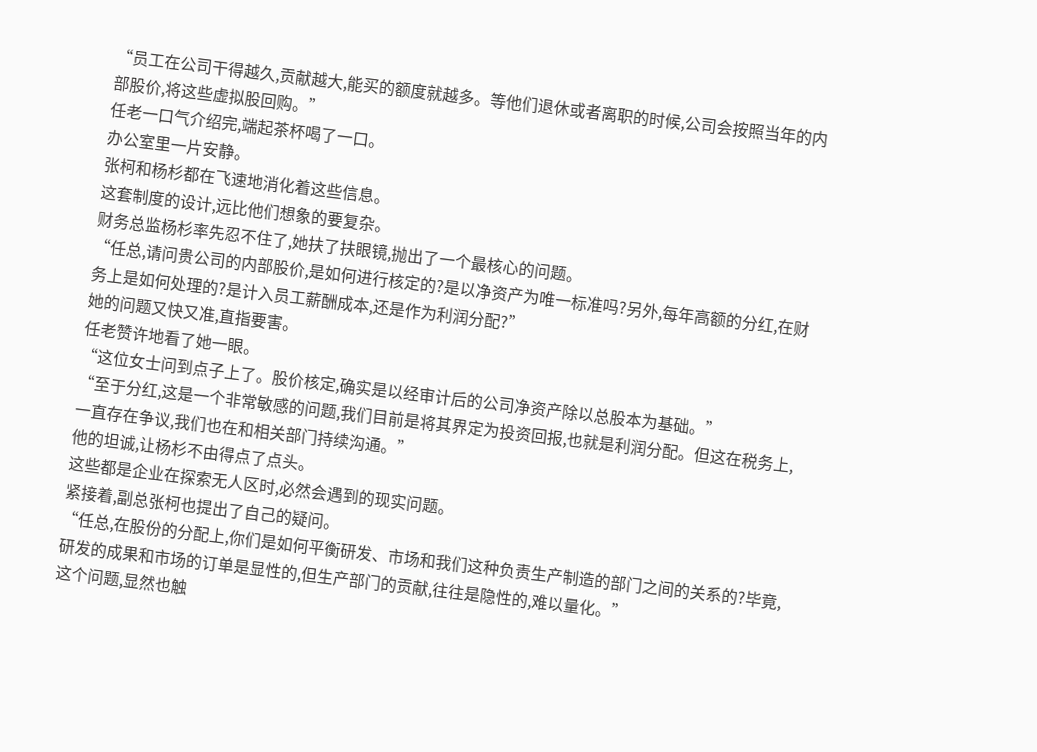“员工在公司干得越久,贡献越大,能买的额度就越多。等他们退休或者离职的时候,公司会按照当年的内部股价,将这些虚拟股回购。”
任老一口气介绍完,端起茶杯喝了一口。
办公室里一片安静。
张柯和杨杉都在飞速地消化着这些信息。
这套制度的设计,远比他们想象的要复杂。
财务总监杨杉率先忍不住了,她扶了扶眼镜,抛出了一个最核心的问题。
“任总,请问贵公司的内部股价,是如何进行核定的?是以净资产为唯一标准吗?另外,每年高额的分红,在财务上是如何处理的?是计入员工薪酬成本,还是作为利润分配?”
她的问题又快又准,直指要害。
任老赞许地看了她一眼。
“这位女士问到点子上了。股价核定,确实是以经审计后的公司净资产除以总股本为基础。”
“至于分红,这是一个非常敏感的问题,我们目前是将其界定为投资回报,也就是利润分配。但这在税务上,一直存在争议,我们也在和相关部门持续沟通。”
他的坦诚,让杨杉不由得点了点头。
这些都是企业在探索无人区时,必然会遇到的现实问题。
紧接着,副总张柯也提出了自己的疑问。
“任总,在股份的分配上,你们是如何平衡研发、市场和我们这种负责生产制造的部门之间的关系的?毕竟,研发的成果和市场的订单是显性的,但生产部门的贡献,往往是隐性的,难以量化。”
这个问题,显然也触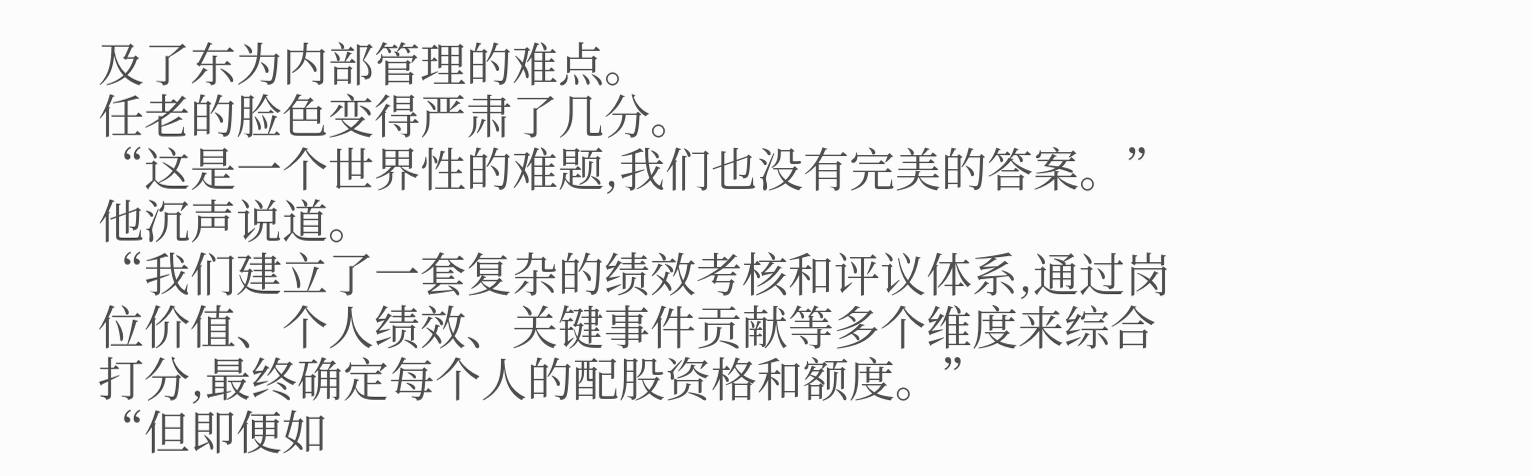及了东为内部管理的难点。
任老的脸色变得严肃了几分。
“这是一个世界性的难题,我们也没有完美的答案。”
他沉声说道。
“我们建立了一套复杂的绩效考核和评议体系,通过岗位价值、个人绩效、关键事件贡献等多个维度来综合打分,最终确定每个人的配股资格和额度。”
“但即便如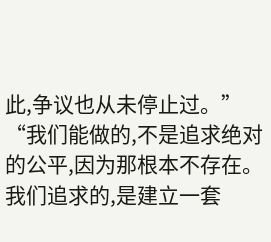此,争议也从未停止过。”
“我们能做的,不是追求绝对的公平,因为那根本不存在。我们追求的,是建立一套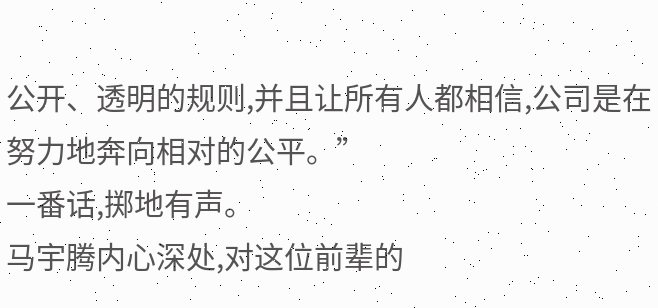公开、透明的规则,并且让所有人都相信,公司是在努力地奔向相对的公平。”
一番话,掷地有声。
马宇腾内心深处,对这位前辈的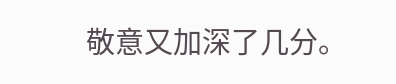敬意又加深了几分。